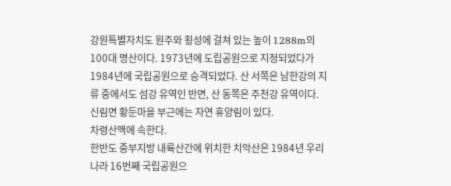강원특별자치도 원주와 횡성에 걸쳐 있는 높이 1288m의 100대 명산이다. 1973년에 도립공원으로 지정되었다가 1984년에 국립공원으로 승격되었다. 산 서쪽은 남한강의 지류 중에서도 섬강 유역인 반면, 산 동쪽은 주천강 유역이다. 신림면 황둔마을 부근에는 자연 휴양림이 있다.
차령산맥에 속한다.
한반도 중부지방 내륙산간에 위치한 치악산은 1984년 우리나라 16번째 국립공원으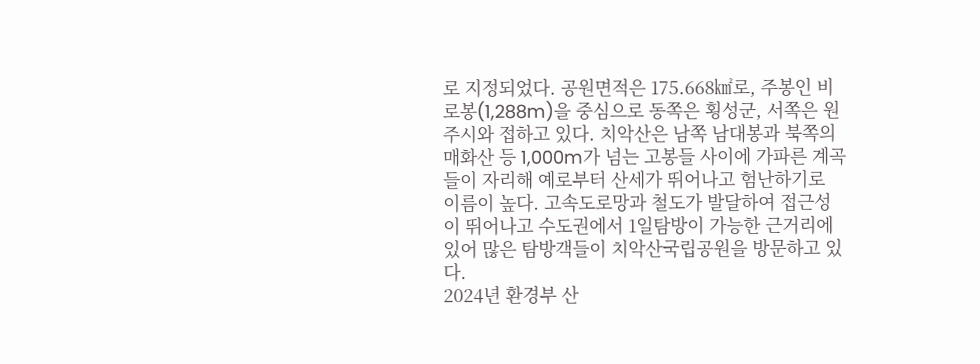로 지정되었다. 공원면적은 175.668㎢로, 주봉인 비로봉(1,288m)을 중심으로 동쪽은 횡성군, 서쪽은 원주시와 접하고 있다. 치악산은 남쪽 남대봉과 북쪽의 매화산 등 1,000m가 넘는 고봉들 사이에 가파른 계곡들이 자리해 예로부터 산세가 뛰어나고 험난하기로 이름이 높다. 고속도로망과 철도가 발달하여 접근성이 뛰어나고 수도권에서 1일탐방이 가능한 근거리에 있어 많은 탐방객들이 치악산국립공원을 방문하고 있다.
2024년 환경부 산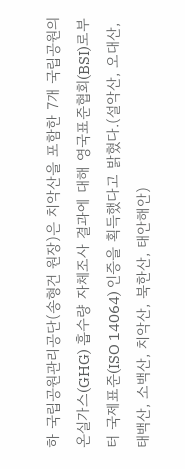하 국립공원관리공단(송형건 원장)은 치악산을 포함한 7개 국립공원의 온실가스(GHG) 흡수량 자체조사 결과에 대해 영국표준협회(BSI)로부터 국제표준(ISO 14064) 인증을 획득했다고 밝혔다.(설악산, 오대산, 태백산, 소백산, 치악산, 북한산, 태안해안)